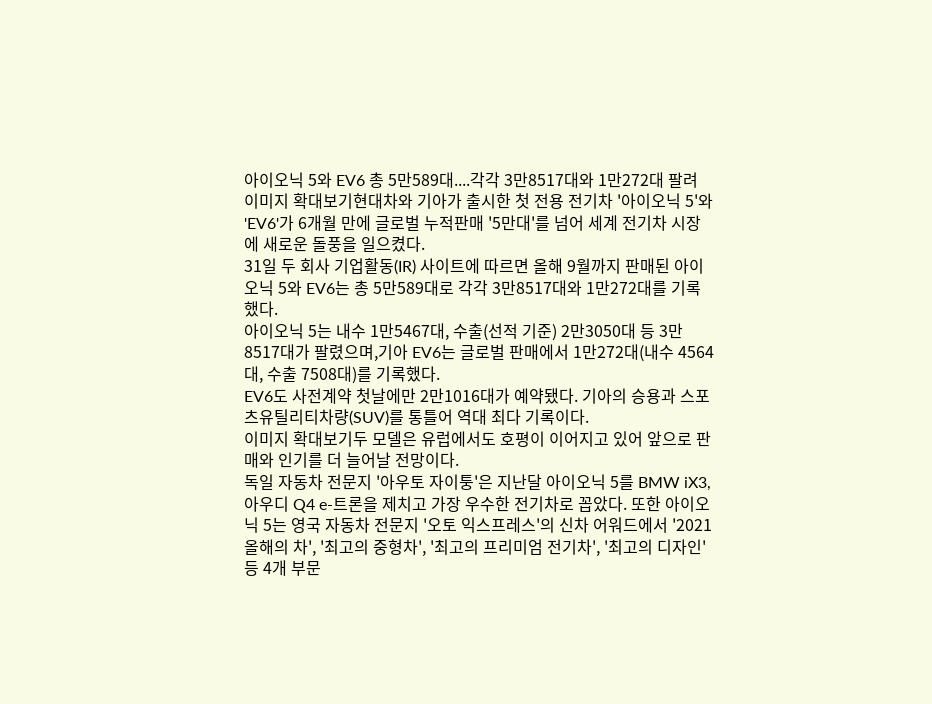아이오닉 5와 EV6 총 5만589대....각각 3만8517대와 1만272대 팔려
이미지 확대보기현대차와 기아가 출시한 첫 전용 전기차 '아이오닉 5'와 'EV6'가 6개월 만에 글로벌 누적판매 '5만대'를 넘어 세계 전기차 시장에 새로운 돌풍을 일으켰다.
31일 두 회사 기업활동(IR) 사이트에 따르면 올해 9월까지 판매된 아이오닉 5와 EV6는 총 5만589대로 각각 3만8517대와 1만272대를 기록했다.
아이오닉 5는 내수 1만5467대, 수출(선적 기준) 2만3050대 등 3만8517대가 팔렸으며,기아 EV6는 글로벌 판매에서 1만272대(내수 4564대, 수출 7508대)를 기록했다.
EV6도 사전계약 첫날에만 2만1016대가 예약됐다. 기아의 승용과 스포츠유틸리티차량(SUV)를 통틀어 역대 최다 기록이다.
이미지 확대보기두 모델은 유럽에서도 호평이 이어지고 있어 앞으로 판매와 인기를 더 늘어날 전망이다.
독일 자동차 전문지 '아우토 자이퉁'은 지난달 아이오닉 5를 BMW iX3, 아우디 Q4 e-트론을 제치고 가장 우수한 전기차로 꼽았다. 또한 아이오닉 5는 영국 자동차 전문지 '오토 익스프레스'의 신차 어워드에서 '2021 올해의 차', '최고의 중형차', '최고의 프리미엄 전기차', '최고의 디자인' 등 4개 부문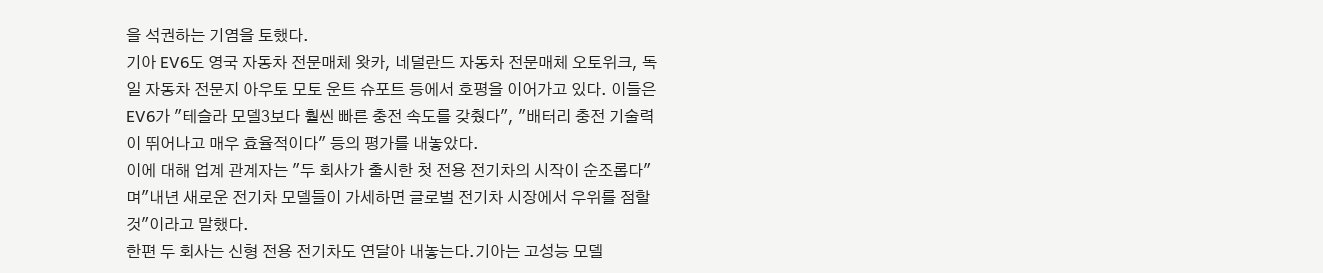을 석권하는 기염을 토했다.
기아 EV6도 영국 자동차 전문매체 왓카, 네덜란드 자동차 전문매체 오토위크, 독일 자동차 전문지 아우토 모토 운트 슈포트 등에서 호평을 이어가고 있다. 이들은 EV6가 "테슬라 모델3보다 훨씬 빠른 충전 속도를 갖췄다", "배터리 충전 기술력이 뛰어나고 매우 효율적이다" 등의 평가를 내놓았다.
이에 대해 업계 관계자는 "두 회사가 출시한 첫 전용 전기차의 시작이 순조롭다"며"내년 새로운 전기차 모델들이 가세하면 글로벌 전기차 시장에서 우위를 점할 것"이라고 말했다.
한편 두 회사는 신형 전용 전기차도 연달아 내놓는다.기아는 고성능 모델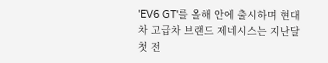'EV6 GT'를 올해 안에 출시하며 현대차 고급차 브랜드 제네시스는 지난달 첫 전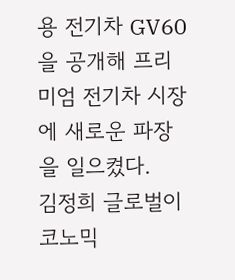용 전기차 GV60을 공개해 프리미엄 전기차 시장에 새로운 파장을 일으켰다.
김정희 글로벌이코노믹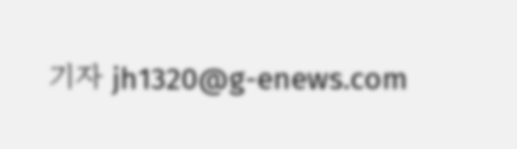기자 jh1320@g-enews.com